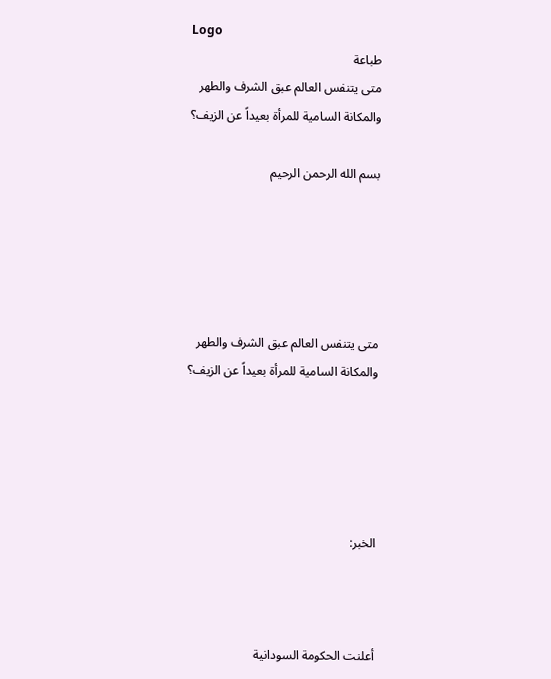Logo
طباعة
متى يتنفس العالم عبق الشرف والطهر والمكانة السامية للمرأة بعيداً عن الزيف؟

بسم الله الرحمن الرحيم





متى يتنفس العالم عبق الشرف والطهر والمكانة السامية للمرأة بعيداً عن الزيف؟





الخبر:



أعلنت الحكومة السودانية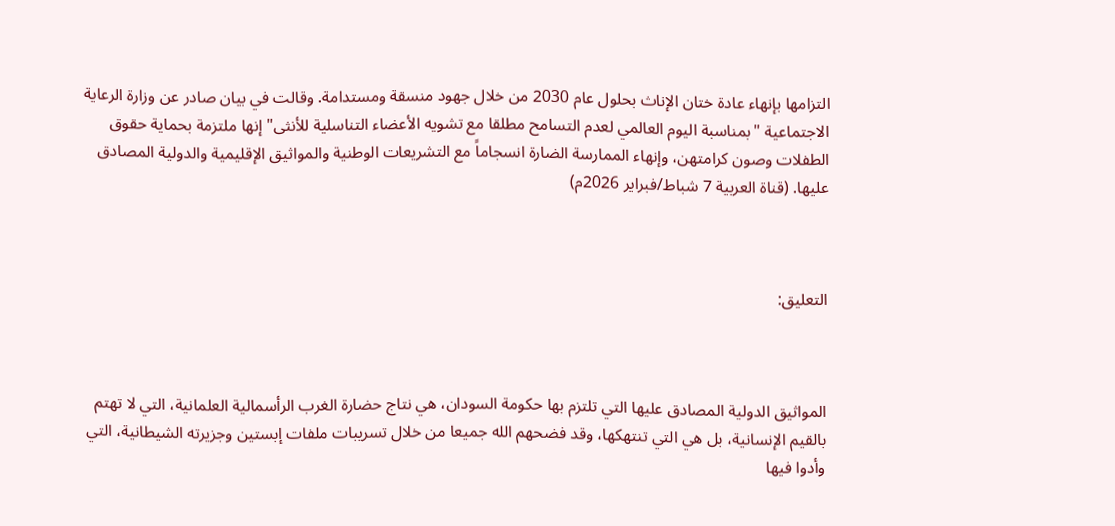التزامها بإنهاء عادة ختان الإناث بحلول عام 2030 من خلال جهود منسقة ومستدامة. وقالت في بيان صادر عن وزارة الرعاية الاجتماعية "بمناسبة اليوم العالمي لعدم التسامح مطلقا مع تشويه الأعضاء التناسلية للأنثى" إنها ملتزمة بحماية حقوق الطفلات وصون كرامتهن، وإنهاء الممارسة الضارة انسجاماً مع التشريعات الوطنية والمواثيق الإقليمية والدولية المصادق عليها. (قناة العربية 7 شباط/فبراير 2026م)



التعليق:



المواثيق الدولية المصادق عليها التي تلتزم بها حكومة السودان، هي نتاج حضارة الغرب الرأسمالية العلمانية، التي لا تهتم بالقيم الإنسانية، بل هي التي تنتهكها، وقد فضحهم الله جميعا من خلال تسريبات ملفات إبستين وجزيرته الشيطانية، التي وأدوا فيها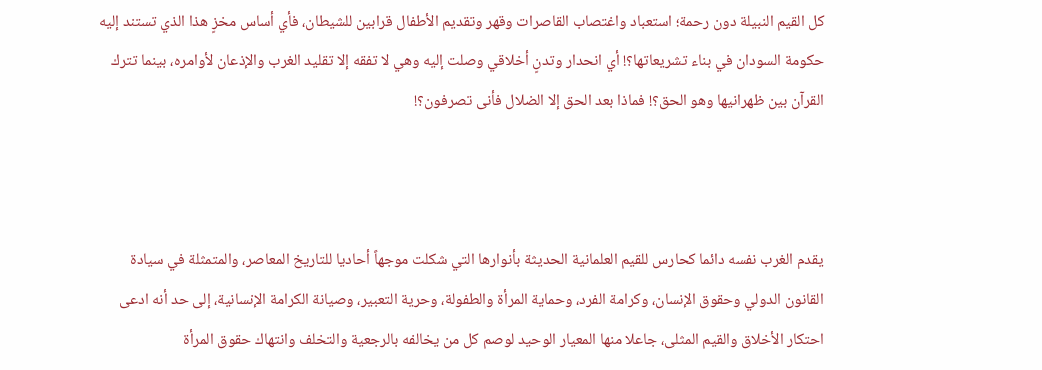كل القيم النبيلة دون رحمة؛ استعباد واغتصاب القاصرات وقهر وتقديم الأطفال قرابين للشيطان، فأي أساس مخزٍ هذا الذي تستند إليه حكومة السودان في بناء تشريعاتها؟! أي انحدار وتدنٍ أخلاقي وصلت إليه وهي لا تفقه إلا تقليد الغرب والإذعان لأوامره، بينما تترك القرآن بين ظهرانيها وهو الحق؟! فماذا بعد الحق إلا الضلال فأنى تصرفون؟!



يقدم الغرب نفسه دائما كحارس للقيم العلمانية الحديثة بأنوارها التي شكلت موجهاً أحاديا للتاريخ المعاصر، والمتمثلة في سيادة القانون الدولي وحقوق الإنسان، وكرامة الفرد، وحماية المرأة والطفولة، وحرية التعبير، وصيانة الكرامة الإنسانية، إلى حد أنه ادعى احتكار الأخلاق والقيم المثلى، جاعلا منها المعيار الوحيد لوصم كل من يخالفه بالرجعية والتخلف وانتهاك حقوق المرأة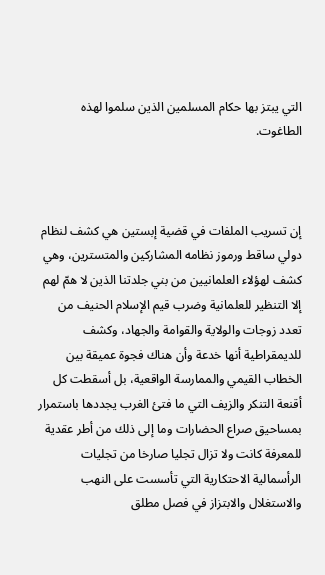التي يبتز بها حكام المسلمين الذين سلموا لهذه الطاغوت.



إن تسريب الملفات في قضية إبستين هي كشف لنظام دولي ساقط ورموز نظامه المشاركين والمتسترين، وهي كشف لهؤلاء العلمانيين من بني جلدتنا الذين لا همّ لهم إلا التنظير للعلمانية وضرب قيم الإسلام الحنيف من تعدد زوجات والولاية والقوامة والجهاد، وكشف للديمقراطية أنها خدعة وأن هناك فجوة عميقة بين الخطاب القيمي والممارسة الواقعية، بل أسقطت كل أقنعة التنكر والزيف التي ما فتئ الغرب يجددها باستمرار بمساحيق صراع الحضارات وما إلى ذلك من أطر عقدية للمعرفة كانت ولا تزال تجليا صارخا من تجليات الرأسمالية الاحتكارية التي تأسست على النهب والاستغلال والابتزاز في فصل مطلق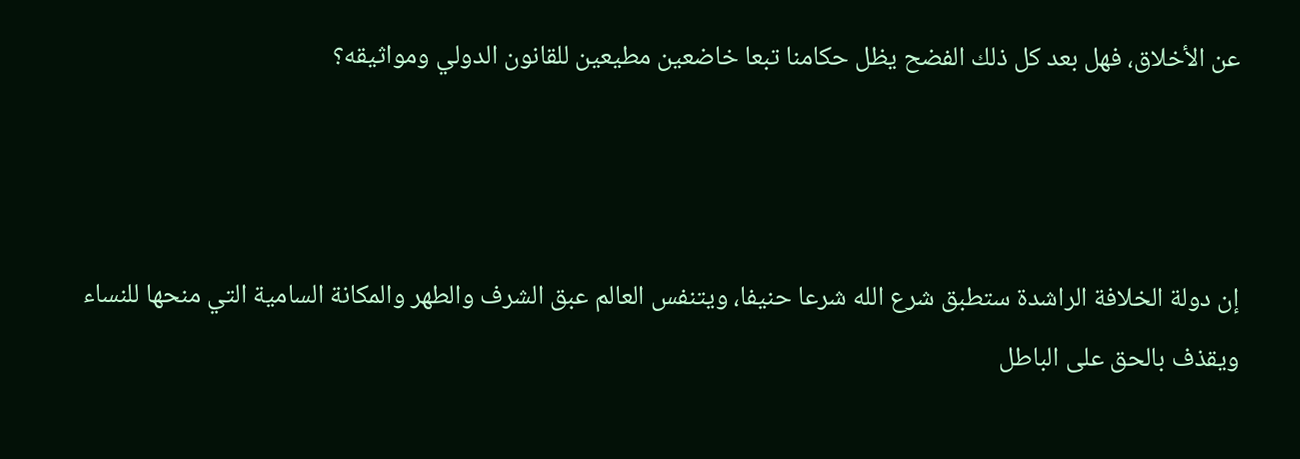عن الأخلاق، فهل بعد كل ذلك الفضح يظل حكامنا تبعا خاضعين مطيعين للقانون الدولي ومواثيقه؟



إن دولة الخلافة الراشدة ستطبق شرع الله شرعا حنيفا، ويتنفس العالم عبق الشرف والطهر والمكانة السامية التي منحها للنساء ويقذف بالحق على الباطل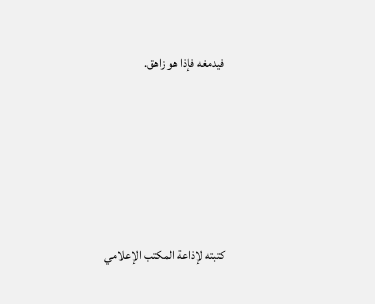فيدمغه فإذا هو زاهق.





كتبته لإذاعة المكتب الإعلامي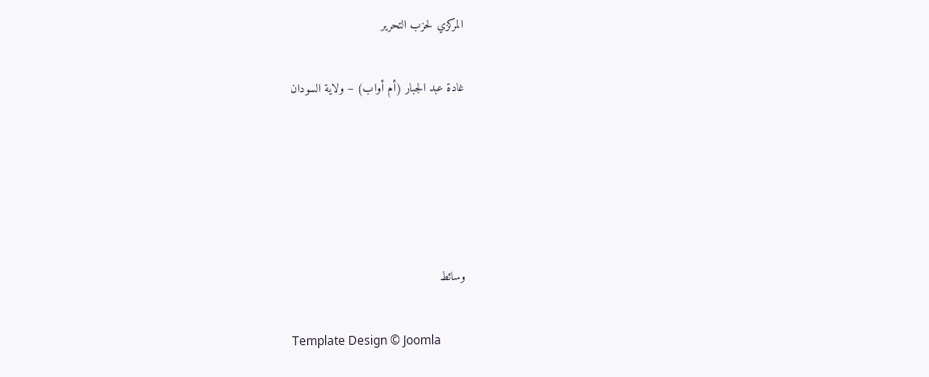المركزي لحزب التحرير

غادة عبد الجبار (أم أواب) – ولاية السودان





وسائط

Template Design © Joomla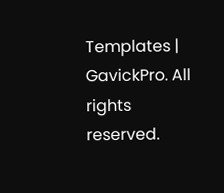Templates | GavickPro. All rights reserved.